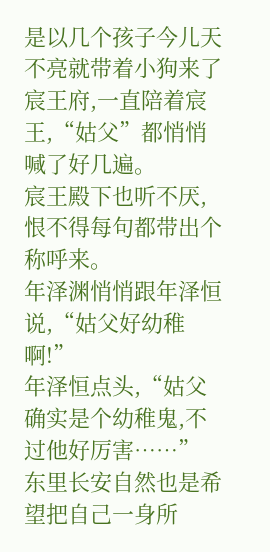是以几个孩子今儿天不亮就带着小狗来了宸王府,一直陪着宸王,“姑父”都悄悄喊了好几遍。
宸王殿下也听不厌,恨不得每句都带出个称呼来。
年泽渊悄悄跟年泽恒说,“姑父好幼稚啊!”
年泽恒点头,“姑父确实是个幼稚鬼,不过他好厉害……”
东里长安自然也是希望把自己一身所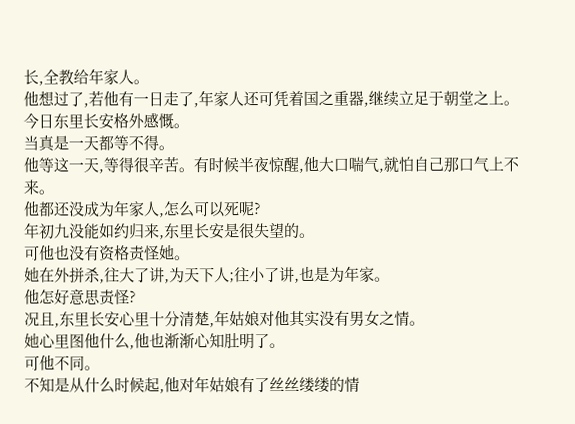长,全教给年家人。
他想过了,若他有一日走了,年家人还可凭着国之重器,继续立足于朝堂之上。
今日东里长安格外感慨。
当真是一天都等不得。
他等这一天,等得很辛苦。有时候半夜惊醒,他大口喘气,就怕自己那口气上不来。
他都还没成为年家人,怎么可以死呢?
年初九没能如约归来,东里长安是很失望的。
可他也没有资格责怪她。
她在外拼杀,往大了讲,为天下人;往小了讲,也是为年家。
他怎好意思责怪?
况且,东里长安心里十分清楚,年姑娘对他其实没有男女之情。
她心里图他什么,他也渐渐心知肚明了。
可他不同。
不知是从什么时候起,他对年姑娘有了丝丝缕缕的情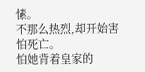愫。
不那么热烈,却开始害怕死亡。
怕她背着皇家的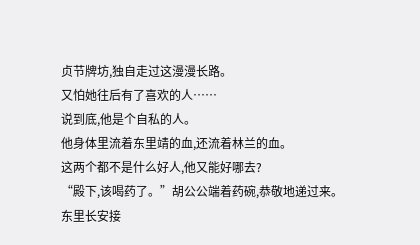贞节牌坊,独自走过这漫漫长路。
又怕她往后有了喜欢的人……
说到底,他是个自私的人。
他身体里流着东里靖的血,还流着林兰的血。
这两个都不是什么好人,他又能好哪去?
“殿下,该喝药了。”胡公公端着药碗,恭敬地递过来。
东里长安接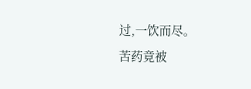过,一饮而尽。
苦药竟被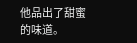他品出了甜蜜的味道。